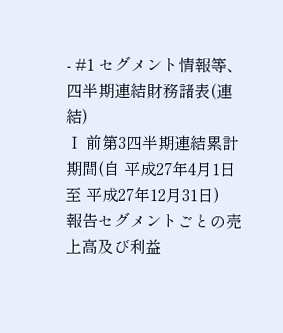- #1 セグメント情報等、四半期連結財務諸表(連結)
Ⅰ 前第3四半期連結累計期間(自 平成27年4月1日 至 平成27年12月31日)
報告セグメントごとの売上高及び利益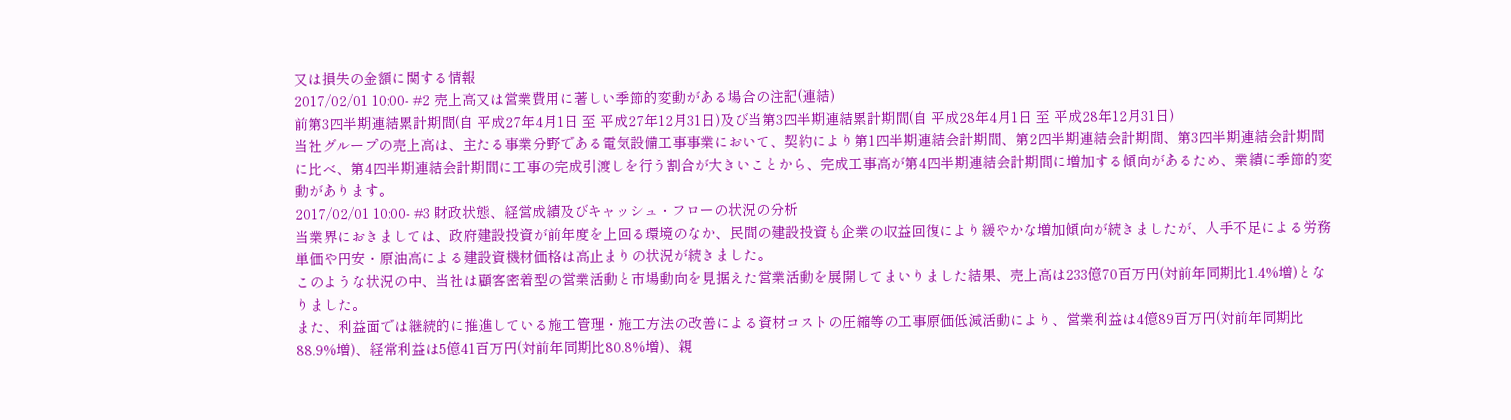又は損失の金額に関する情報
2017/02/01 10:00- #2 売上高又は営業費用に著しい季節的変動がある場合の注記(連結)
前第3四半期連結累計期間(自 平成27年4月1日 至 平成27年12月31日)及び当第3四半期連結累計期間(自 平成28年4月1日 至 平成28年12月31日)
当社グループの売上高は、主たる事業分野である電気設備工事事業において、契約により第1四半期連結会計期間、第2四半期連結会計期間、第3四半期連結会計期間に比べ、第4四半期連結会計期間に工事の完成引渡しを行う割合が大きいことから、完成工事高が第4四半期連結会計期間に増加する傾向があるため、業績に季節的変動があります。
2017/02/01 10:00- #3 財政状態、経営成績及びキャッシュ・フローの状況の分析
当業界におきましては、政府建設投資が前年度を上回る環境のなか、民間の建設投資も企業の収益回復により緩やかな増加傾向が続きましたが、人手不足による労務単価や円安・原油高による建設資機材価格は高止まりの状況が続きました。
このような状況の中、当社は顧客密着型の営業活動と市場動向を見据えた営業活動を展開してまいりました結果、売上高は233億70百万円(対前年同期比1.4%増)となりました。
また、利益面では継続的に推進している施工管理・施工方法の改善による資材コストの圧縮等の工事原価低減活動により、営業利益は4億89百万円(対前年同期比88.9%増)、経常利益は5億41百万円(対前年同期比80.8%増)、親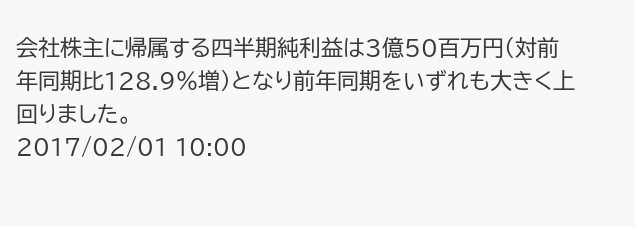会社株主に帰属する四半期純利益は3億50百万円(対前年同期比128.9%増)となり前年同期をいずれも大きく上回りました。
2017/02/01 10:00